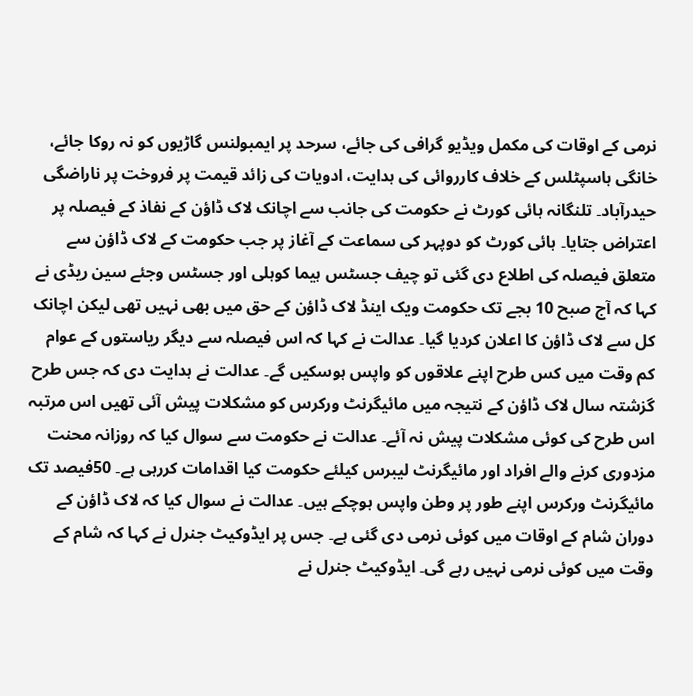نرمی کے اوقات کی مکمل ویڈیو گرافی کی جائے، سرحد پر ایمبولنس گاڑیوں کو نہ روکا جائے، خانگی ہاسپٹلس کے خلاف کارروائی کی ہدایت، ادویات کی زائد قیمت پر فروخت پر ناراضگی
حیدرآباد۔ تلنگانہ ہائی کورٹ نے حکومت کی جانب سے اچانک لاک ڈاؤن کے نفاذ کے فیصلہ پر اعتراض جتایا۔ ہائی کورٹ کو دوپہر کی سماعت کے آغاز پر جب حکومت کے لاک ڈاؤن سے متعلق فیصلہ کی اطلاع دی گئی تو چیف جسٹس ہیما کوہلی اور جسٹس وجئے سین ریڈی نے کہا کہ آج صبح 10 بجے تک حکومت ویک اینڈ لاک ڈاؤن کے حق میں بھی نہیں تھی لیکن اچانک کل سے لاک ڈاؤن کا اعلان کردیا گیا۔ عدالت نے کہا کہ اس فیصلہ سے دیگر ریاستوں کے عوام کم وقت میں کس طرح اپنے علاقوں کو واپس ہوسکیں گے۔ عدالت نے ہدایت دی کہ جس طرح گزشتہ سال لاک ڈاؤن کے نتیجہ میں مائیگرنٹ ورکرس کو مشکلات پیش آئی تھیں اس مرتبہ اس طرح کی کوئی مشکلات پیش نہ آئے۔ عدالت نے حکومت سے سوال کیا کہ روزانہ محنت مزدوری کرنے والے افراد اور مائیگرنٹ لیبرس کیلئے حکومت کیا اقدامات کررہی ہے۔ 50فیصد تک مائیگرنٹ ورکرس اپنے طور پر وطن واپس ہوچکے ہیں۔ عدالت نے سوال کیا کہ لاک ڈاؤن کے دوران شام کے اوقات میں کوئی نرمی دی گئی ہے۔ جس پر ایڈوکیٹ جنرل نے کہا کہ شام کے وقت میں کوئی نرمی نہیں رہے گی۔ ایڈوکیٹ جنرل نے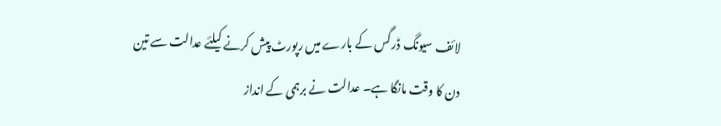لائف سیونگ ڈرگس کے بارے میں رپورٹ پیش کرنے کیلئے عدالت سے تین دن کا وقت مانگا ہے۔ عدالت نے برہمی کے انداز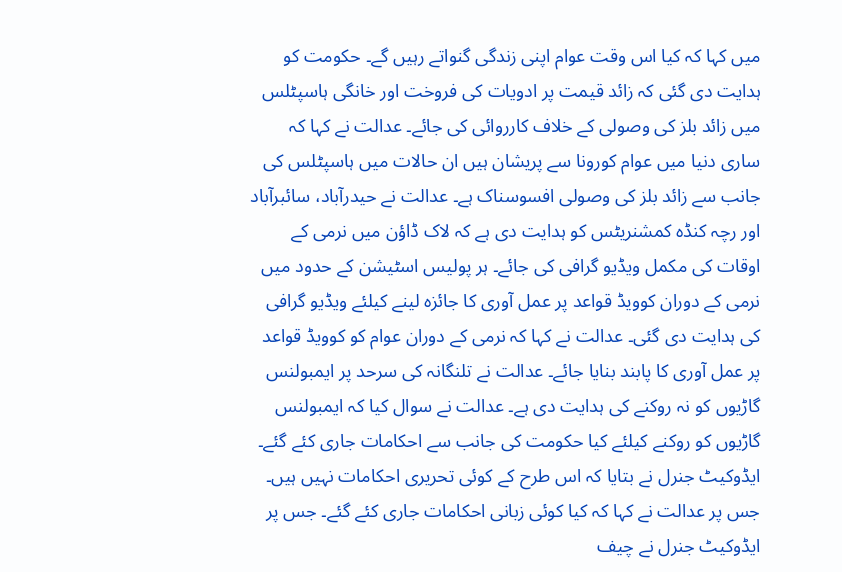میں کہا کہ کیا اس وقت عوام اپنی زندگی گنواتے رہیں گے۔ حکومت کو ہدایت دی گئی کہ زائد قیمت پر ادویات کی فروخت اور خانگی ہاسپٹلس میں زائد بلز کی وصولی کے خلاف کارروائی کی جائے۔ عدالت نے کہا کہ ساری دنیا میں عوام کورونا سے پریشان ہیں ان حالات میں ہاسپٹلس کی جانب سے زائد بلز کی وصولی افسوسناک ہے۔ عدالت نے حیدرآباد، سائبرآباد اور رچہ کنڈہ کمشنریٹس کو ہدایت دی ہے کہ لاک ڈاؤن میں نرمی کے اوقات کی مکمل ویڈیو گرافی کی جائے۔ ہر پولیس اسٹیشن کے حدود میں نرمی کے دوران کوویڈ قواعد پر عمل آوری کا جائزہ لینے کیلئے ویڈیو گرافی کی ہدایت دی گئی۔ عدالت نے کہا کہ نرمی کے دوران عوام کو کوویڈ قواعد پر عمل آوری کا پابند بنایا جائے۔ عدالت نے تلنگانہ کی سرحد پر ایمبولنس گاڑیوں کو نہ روکنے کی ہدایت دی ہے۔ عدالت نے سوال کیا کہ ایمبولنس گاڑیوں کو روکنے کیلئے کیا حکومت کی جانب سے احکامات جاری کئے گئے۔ ایڈوکیٹ جنرل نے بتایا کہ اس طرح کے کوئی تحریری احکامات نہیں ہیں۔ جس پر عدالت نے کہا کہ کیا کوئی زبانی احکامات جاری کئے گئے۔ جس پر ایڈوکیٹ جنرل نے چیف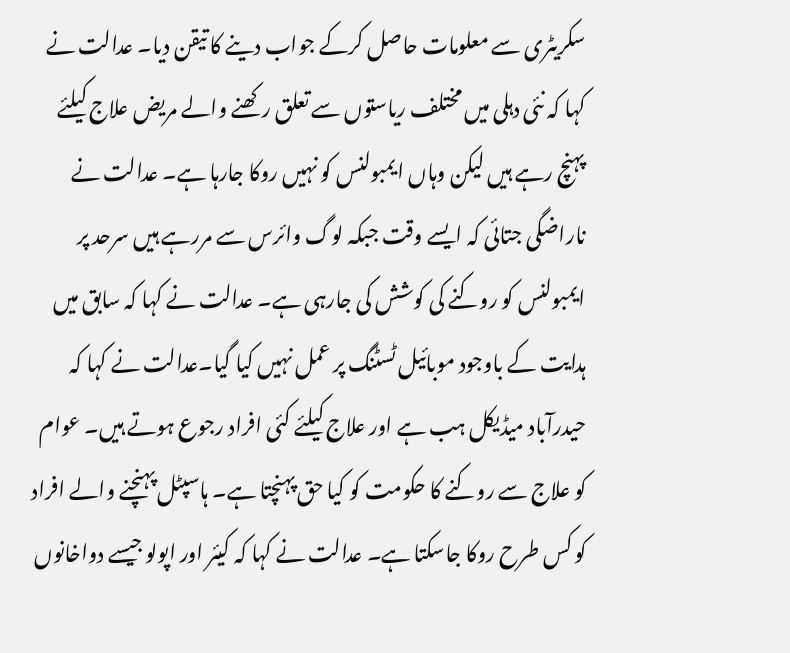سکریٹری سے معلومات حاصل کرکے جواب دینے کا تیقن دیا۔ عدالت نے کہا کہ نئی دہلی میں مختلف ریاستوں سے تعلق رکھنے والے مریض علاج کیلئے پہنچ رہے ہیں لیکن وہاں ایمبولنس کو نہیں روکا جارہا ہے۔ عدالت نے ناراضگی جتائی کہ ایسے وقت جبکہ لوگ وائرس سے مررہے ہیں سرحد پر ایمبولنس کو روکنے کی کوشش کی جارہی ہے۔ عدالت نے کہا کہ سابق میں ہدایت کے باوجود موبائیل ٹسٹنگ پر عمل نہیں کیا گیا۔عدالت نے کہا کہ حیدرآباد میڈیکل ہب ہے اور علاج کیلئے کئی افراد رجوع ہوتے ہیں۔ عوام کو علاج سے روکنے کا حکومت کو کیا حق پہنچتا ہے۔ ہاسپٹل پہنچنے والے افراد کو کس طرح روکا جاسکتا ہے۔ عدالت نے کہا کہ کیئر اور اپولو جیسے دواخانوں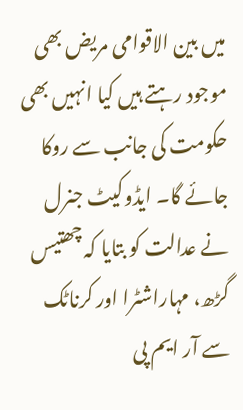میں بین الاقوامی مریض بھی موجود رہتے ہیں کیا انہیں بھی حکومت کی جانب سے روکا جائے گا۔ ایڈوکیٹ جنرل نے عدالت کو بتایا کہ چھتیس گڑھ، مہاراشٹرا اور کرناٹک سے آر ایم پی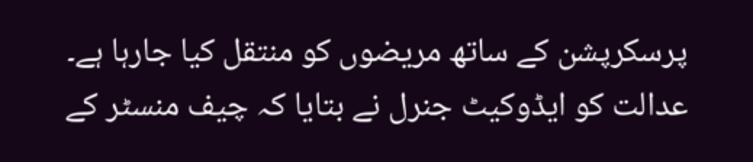پرسکرپشن کے ساتھ مریضوں کو منتقل کیا جارہا ہے۔ عدالت کو ایڈوکیٹ جنرل نے بتایا کہ چیف منسٹر کے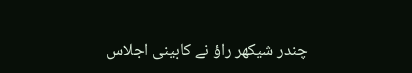چندر شیکھر راؤ نے کابینی اجلاس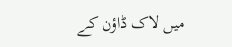میں لاک ڈاؤن کے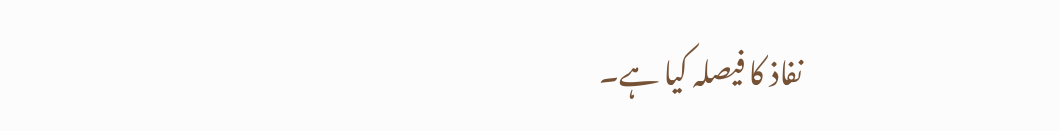نفاذ کا فیصلہ کیا ہے۔